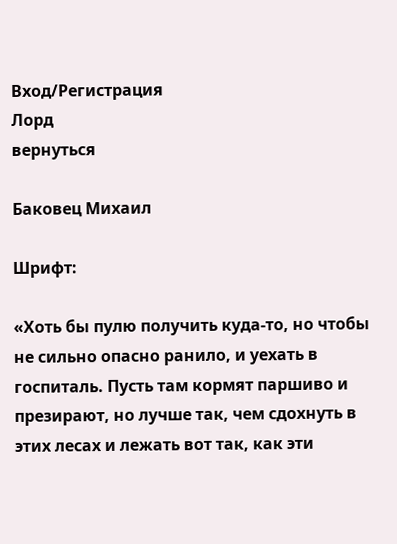Вход/Регистрация
Лорд
вернуться

Баковец Михаил

Шрифт:

«Хоть бы пулю получить куда-то, но чтобы не сильно опасно ранило, и уехать в госпиталь. Пусть там кормят паршиво и презирают, но лучше так, чем сдохнуть в этих лесах и лежать вот так, как эти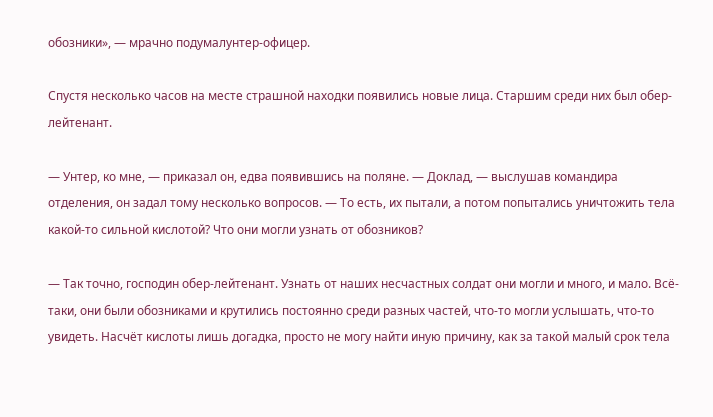обозники», — мрачно подумалунтер-офицер.

Спустя несколько часов на месте страшной находки появились новые лица. Старшим среди них был обер-лейтенант.

— Унтер, ко мне, — приказал он, едва появившись на поляне. — Доклад, — выслушав командира отделения, он задал тому несколько вопросов. — То есть, их пытали, а потом попытались уничтожить тела какой-то сильной кислотой? Что они могли узнать от обозников?

— Так точно, господин обер-лейтенант. Узнать от наших несчастных солдат они могли и много, и мало. Всё-таки, они были обозниками и крутились постоянно среди разных частей, что-то могли услышать, что-то увидеть. Насчёт кислоты лишь догадка, просто не могу найти иную причину, как за такой малый срок тела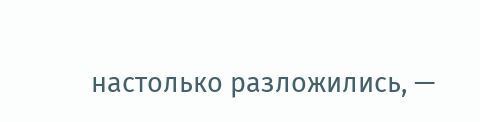настолько разложились, —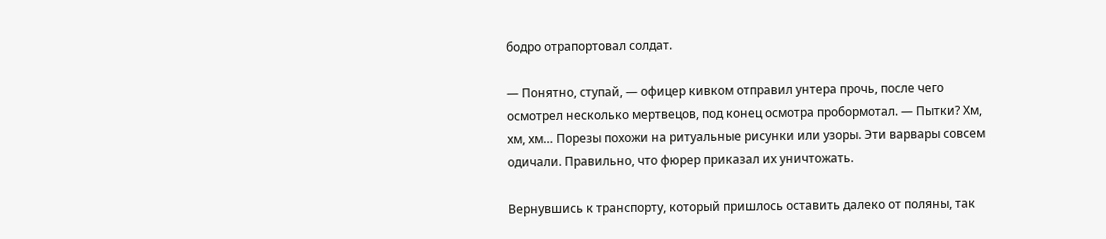бодро отрапортовал солдат.

— Понятно, ступай, — офицер кивком отправил унтера прочь, после чего осмотрел несколько мертвецов, под конец осмотра пробормотал. — Пытки? Хм, хм, хм… Порезы похожи на ритуальные рисунки или узоры. Эти варвары совсем одичали. Правильно, что фюрер приказал их уничтожать.

Вернувшись к транспорту, который пришлось оставить далеко от поляны, так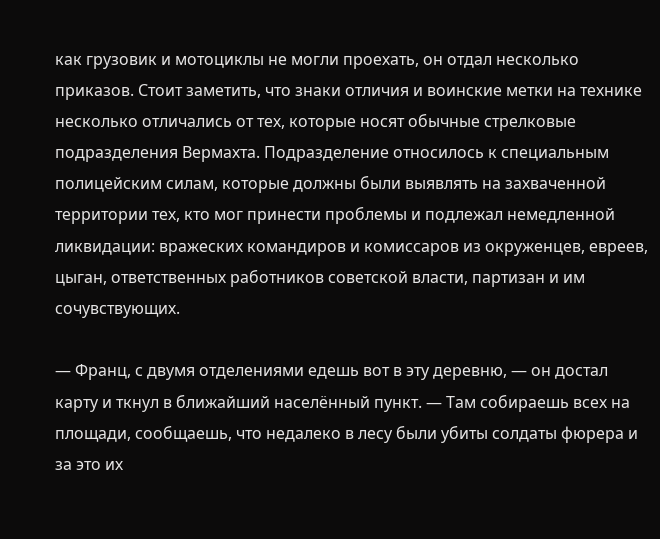как грузовик и мотоциклы не могли проехать, он отдал несколько приказов. Стоит заметить, что знаки отличия и воинские метки на технике несколько отличались от тех, которые носят обычные стрелковые подразделения Вермахта. Подразделение относилось к специальным полицейским силам, которые должны были выявлять на захваченной территории тех, кто мог принести проблемы и подлежал немедленной ликвидации: вражеских командиров и комиссаров из окруженцев, евреев, цыган, ответственных работников советской власти, партизан и им сочувствующих.

— Франц, с двумя отделениями едешь вот в эту деревню, — он достал карту и ткнул в ближайший населённый пункт. — Там собираешь всех на площади, сообщаешь, что недалеко в лесу были убиты солдаты фюрера и за это их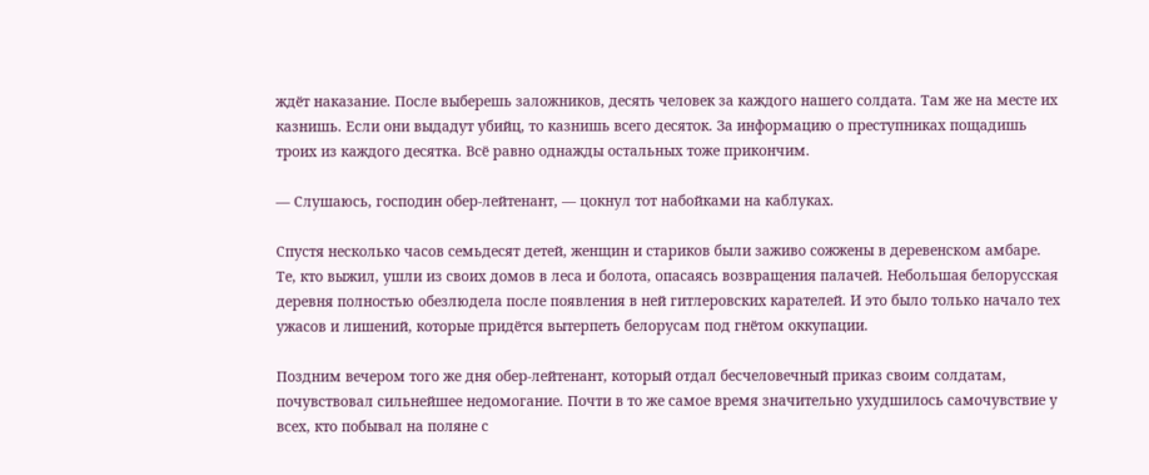ждёт наказание. После выберешь заложников, десять человек за каждого нашего солдата. Там же на месте их казнишь. Если они выдадут убийц, то казнишь всего десяток. За информацию о преступниках пощадишь троих из каждого десятка. Всё равно однажды остальных тоже прикончим.

— Слушаюсь, господин обер-лейтенант, — цокнул тот набойками на каблуках.

Спустя несколько часов семьдесят детей, женщин и стариков были заживо сожжены в деревенском амбаре. Те, кто выжил, ушли из своих домов в леса и болота, опасаясь возвращения палачей. Небольшая белорусская деревня полностью обезлюдела после появления в ней гитлеровских карателей. И это было только начало тех ужасов и лишений, которые придётся вытерпеть белорусам под гнётом оккупации.

Поздним вечером того же дня обер-лейтенант, который отдал бесчеловечный приказ своим солдатам, почувствовал сильнейшее недомогание. Почти в то же самое время значительно ухудшилось самочувствие у всех, кто побывал на поляне с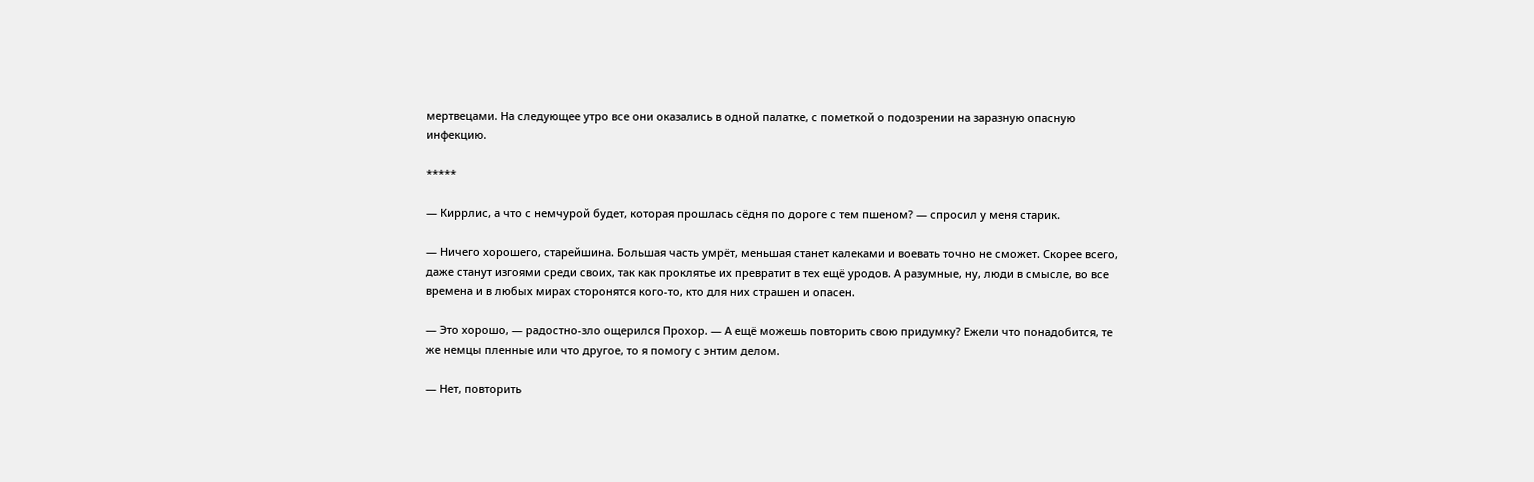мертвецами. На следующее утро все они оказались в одной палатке, с пометкой о подозрении на заразную опасную инфекцию.

*****

— Киррлис, а что с немчурой будет, которая прошлась сёдня по дороге с тем пшеном? — спросил у меня старик.

— Ничего хорошего, старейшина. Большая часть умрёт, меньшая станет калеками и воевать точно не сможет. Скорее всего, даже станут изгоями среди своих, так как проклятье их превратит в тех ещё уродов. А разумные, ну, люди в смысле, во все времена и в любых мирах сторонятся кого-то, кто для них страшен и опасен.

— Это хорошо, — радостно-зло ощерился Прохор. — А ещё можешь повторить свою придумку? Ежели что понадобится, те же немцы пленные или что другое, то я помогу с энтим делом.

— Нет, повторить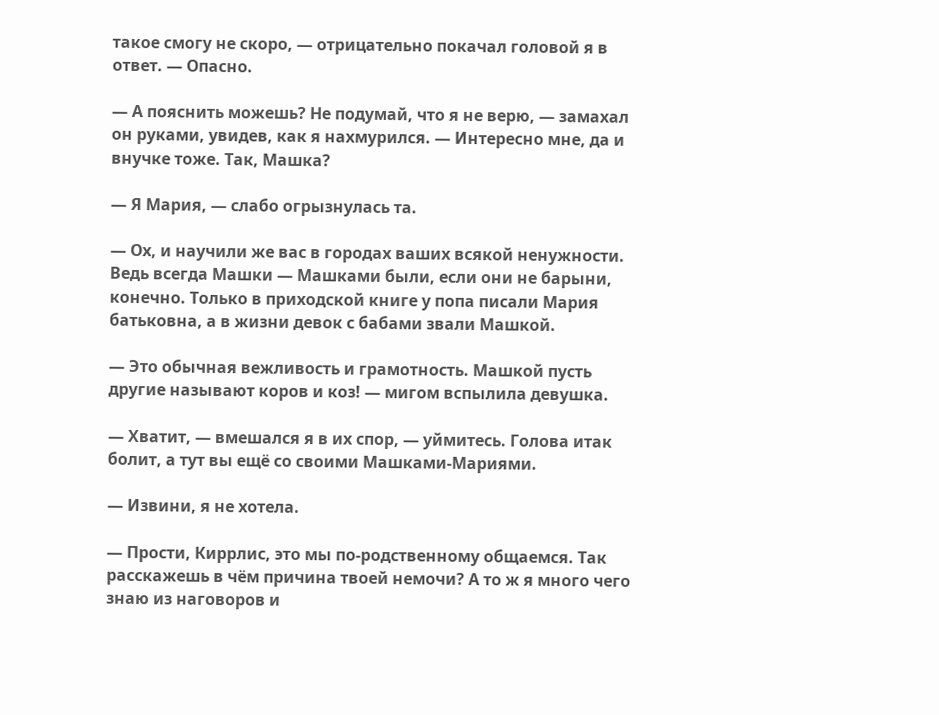такое смогу не скоро, — отрицательно покачал головой я в ответ. — Опасно.

— А пояснить можешь? Не подумай, что я не верю, — замахал он руками, увидев, как я нахмурился. — Интересно мне, да и внучке тоже. Так, Машка?

— Я Мария, — слабо огрызнулась та.

— Ох, и научили же вас в городах ваших всякой ненужности. Ведь всегда Машки — Машками были, если они не барыни, конечно. Только в приходской книге у попа писали Мария батьковна, а в жизни девок с бабами звали Машкой.

— Это обычная вежливость и грамотность. Машкой пусть другие называют коров и коз! — мигом вспылила девушка.

— Хватит, — вмешался я в их спор, — уймитесь. Голова итак болит, а тут вы ещё со своими Машками-Мариями.

— Извини, я не хотела.

— Прости, Киррлис, это мы по-родственному общаемся. Так расскажешь в чём причина твоей немочи? А то ж я много чего знаю из наговоров и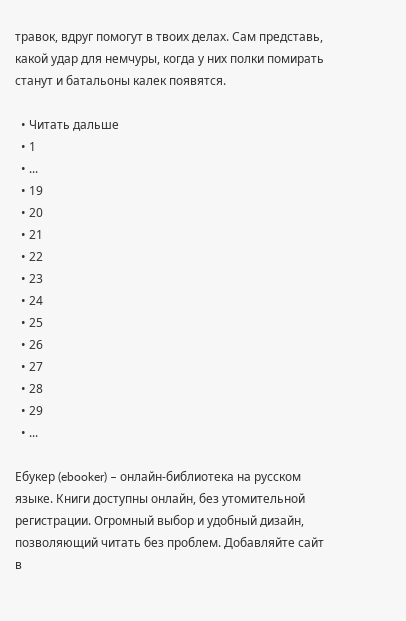травок, вдруг помогут в твоих делах. Сам представь, какой удар для немчуры, когда у них полки помирать станут и батальоны калек появятся.

  • Читать дальше
  • 1
  • ...
  • 19
  • 20
  • 21
  • 22
  • 23
  • 24
  • 25
  • 26
  • 27
  • 28
  • 29
  • ...

Ебукер (ebooker) – онлайн-библиотека на русском языке. Книги доступны онлайн, без утомительной регистрации. Огромный выбор и удобный дизайн, позволяющий читать без проблем. Добавляйте сайт в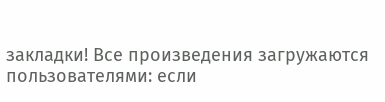закладки! Все произведения загружаются пользователями: если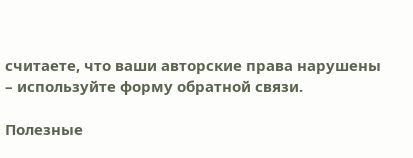считаете, что ваши авторские права нарушены – используйте форму обратной связи.

Полезные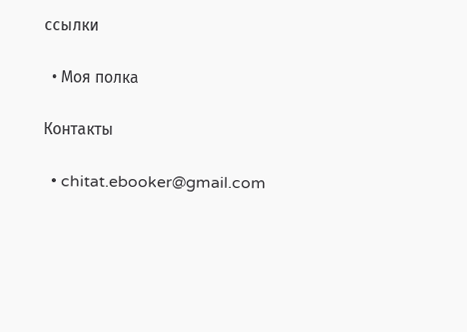ссылки

  • Моя полка

Контакты

  • chitat.ebooker@gmail.com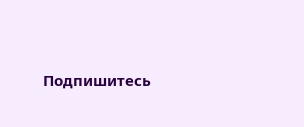Подпишитесь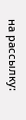на рассылку: